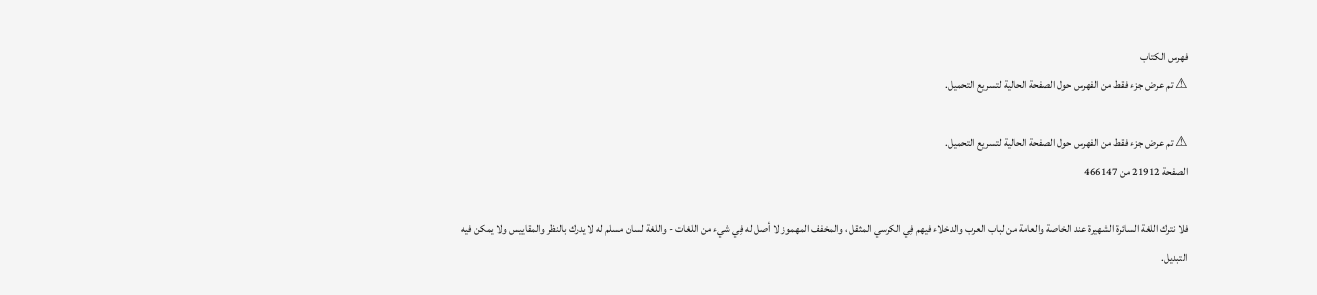فهرس الكتاب
⚠ تم عرض جزء فقط من الفهرس حول الصفحة الحالية لتسريع التحميل.

⚠ تم عرض جزء فقط من الفهرس حول الصفحة الحالية لتسريع التحميل.
الصفحة 21912 من 466147

فلا نترك اللغة السائرة الشهيرة عند الخاصة والعامة من لباب العرب والدخلاء فيهم فِي الكرسي المثقل ، والمخفف المهموز لا أصل له فِي شيء من اللغات - واللغة لسان مسلم له لا يدرك بالنظر والمقاييس ولا يمكن فيه التبديل.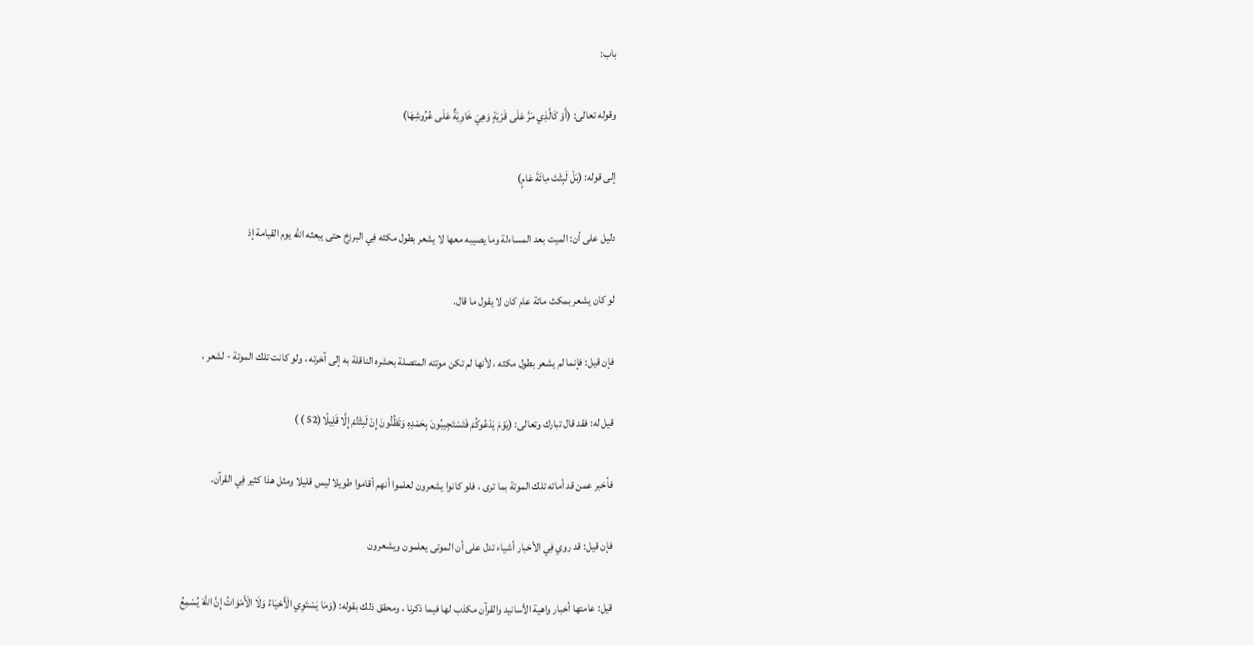باب:

وقوله تعالى: (أَوْ كَالَّذِي مَرَّ عَلَى قَرْيَةٍ وَهِيَ خَاوِيَةٌ عَلَى عُرُوشِهَا)

إلى قوله: (بَلْ لَبِثْتَ مِائَةَ عَامٍ)

دليل على أن: الميت بعد المساءلة وما يصيبه معها لا يشعر بطول مكثه فِي البرزخ حتى يبعثه الله يوم القيامة إذ

لو كان يشعر بمكث مائة عام كان لا يقول ما قال.

فإن قيل: فإنما لم يشعر بطول مكثه ، لأنها لم تكن موتته المتصلة بحشره الناقلة به إلى آخرته ، ولو كانت تلك الموتة - لشعر ،

قيل له: فقد قال تبارك وتعالى: (يَوْمَ يَدْعُوكُمْ فَتَسْتَجِيبُونَ بِحَمْدِهِ وَتَظُنُّونَ إِنْ لَبِثْتُمْ إِلَّا قَلِيلًا(52 ) )

فأخبر عمن قد أماته تلك الموتة بما ترى ، فلو كانوا يشعرون لعلموا أنهم أقاموا طويلا ليس قليلا ومثل هذا كثير فِي القرآن.

فإن قيل: قد روي فِي الأخبار أشياء تدل على أن الموتى يعلمون ويشعرون

قيل: عامتها أخبار واهية الأسانيد والقرآن مكذب لها فيما ذكرنا ، ومحقق ذلك بقوله: (وَمَا يَسْتَوِي الْأَحْيَاءُ وَلَا الْأَمْوَاتُ إِنَّ اللَّهَ يُسْمِعُ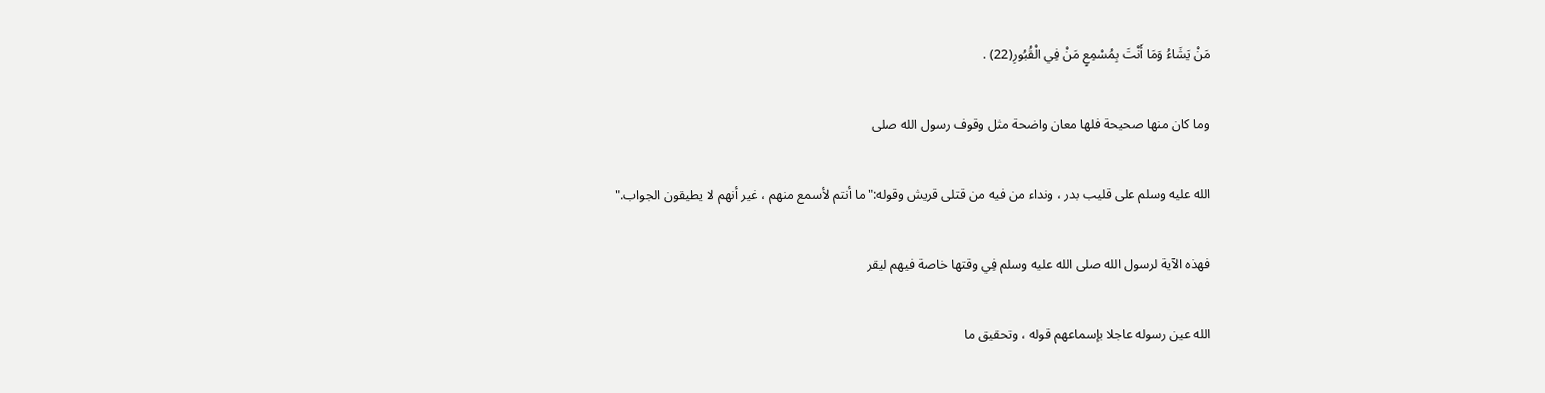مَنْ يَشَاءُ وَمَا أَنْتَ بِمُسْمِعٍ مَنْ فِي الْقُبُورِ(22) .

وما كان منها صحيحة فلها معان واضحة مثل وقوف رسول الله صلى

الله عليه وسلم على قليب بدر ، ونداء من فيه من قتلى قريش وقوله:"ما أنتم لأسمع منهم ، غير أنهم لا يطيقون الجواب."

فهذه الآية لرسول الله صلى الله عليه وسلم فِي وقتها خاصة فيهم ليقر

الله عين رسوله عاجلا بإسماعهم قوله ، وتحقيق ما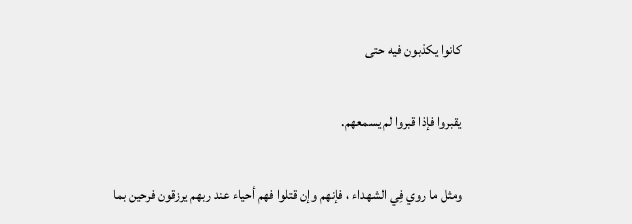كانوا يكذبون فيه حتى

يقبروا فإذا قبروا لم يسمعهم.

ومثل ما روي فِي الشهداء ، فإنهم وإن قتلوا فهم أحياء عند ربهم يرزقون فرحين بما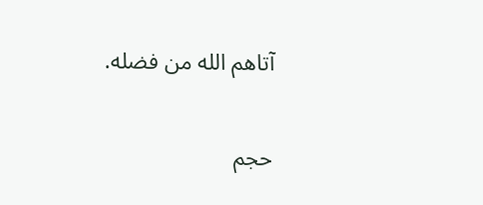آتاهم الله من فضله.

حجم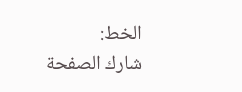الخط:
شارك الصفحة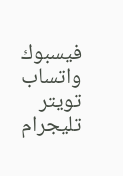فيسبوك واتساب تويتر تليجرام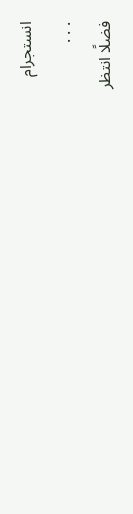انستجرام
. . .
فضلًا انتظر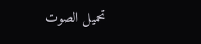تحميل الصوت